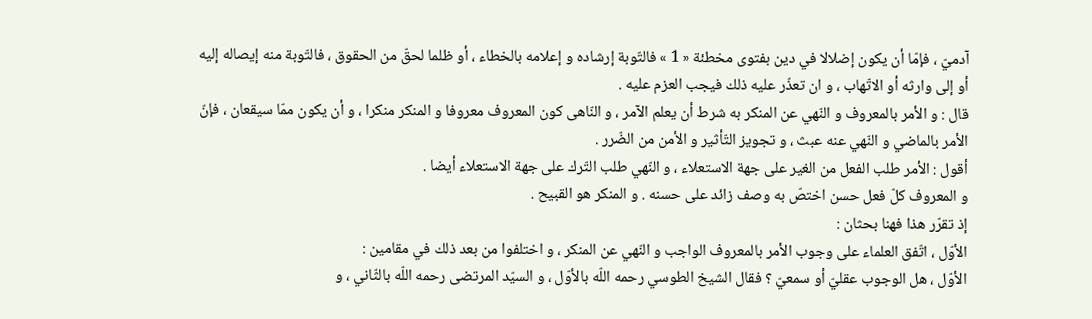آدميّ ، فإمّا أن يكون إضلالا في دين بفتوى مخطئة « 1 » فالتّوبة إرشاده و إعلامه بالخطاء ، أو ظلما لحقّ من الحقوق ، فالتّوبة منه إيصاله إليه أو إلى وارثه أو الاتّهاب ، و ان تعذّر عليه ذلك فيجب العزم عليه .
قال : و الأمر بالمعروف و النّهي عن المنكر به شرط أن يعلم الآمر ، و النّاهى كون المعروف معروفا و المنكر منكرا ، و أن يكون ممّا سيقعان ، فإنّ الأمر بالماضي و النّهي عنه عبث ، و تجويز التّأثير و الأمن من الضّرر .
أقول : الأمر طلب الفعل من الغير على جهة الاستعلاء ، و النّهي طلب التّرك على جهة الاستعلاء أيضا .
و المعروف كلّ فعل حسن اختصّ به وصف زائد على حسنه . و المنكر هو القبيح .
إذ تقرّر هذا فهنا بحثان :
الأوّل ، اتّفق العلماء على وجوب الأمر بالمعروف الواجب و النّهي عن المنكر ، و اختلفوا من بعد ذلك في مقامين :
الأوّل ، هل الوجوب عقليّ أو سمعيّ ؟ فقال الشيخ الطوسي رحمه اللّه بالأوّل ، و السيّد المرتضى رحمه اللّه بالثّاني ، و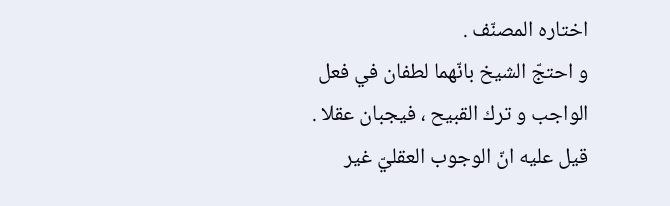اختاره المصنّف .
و احتجّ الشيخ بانّهما لطفان في فعل الواجب و ترك القبيح ، فيجبان عقلا .
قيل عليه انّ الوجوب العقليّ غير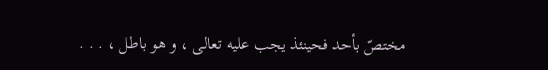مختصّ بأحد فحينئذ يجب عليه تعالى ، و هو باطل ، . . .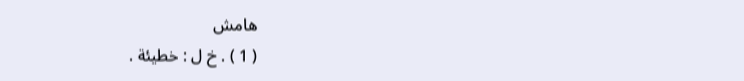هامش
( 1 ) . خ ل : خطيئة .